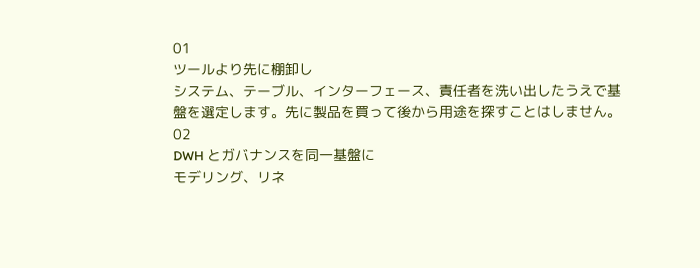01
ツールより先に棚卸し
システム、テーブル、インターフェース、責任者を洗い出したうえで基盤を選定します。先に製品を買って後から用途を探すことはしません。
02
DWH とガバナンスを同一基盤に
モデリング、リネ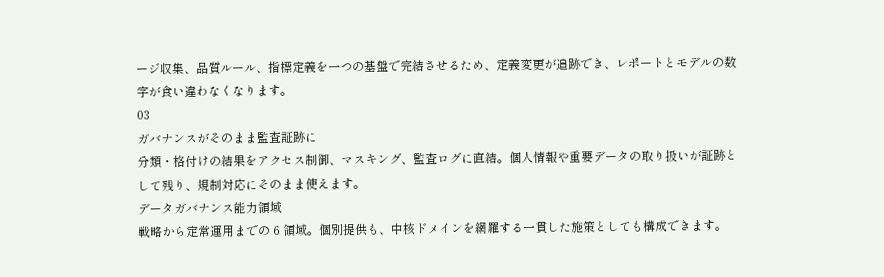ージ収集、品質ルール、指標定義を一つの基盤で完結させるため、定義変更が追跡でき、レポートとモデルの数字が食い違わなくなります。
03
ガバナンスがそのまま監査証跡に
分類・格付けの結果をアクセス制御、マスキング、監査ログに直結。個人情報や重要データの取り扱いが証跡として残り、規制対応にそのまま使えます。
データガバナンス能力領域
戦略から定常運用までの 6 領域。個別提供も、中核ドメインを網羅する一貫した施策としても構成できます。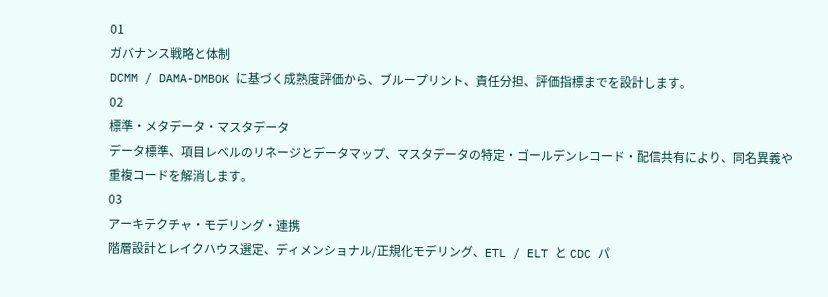01
ガバナンス戦略と体制
DCMM / DAMA-DMBOK に基づく成熟度評価から、ブループリント、責任分担、評価指標までを設計します。
02
標準・メタデータ・マスタデータ
データ標準、項目レベルのリネージとデータマップ、マスタデータの特定・ゴールデンレコード・配信共有により、同名異義や重複コードを解消します。
03
アーキテクチャ・モデリング・連携
階層設計とレイクハウス選定、ディメンショナル/正規化モデリング、ETL / ELT と CDC パ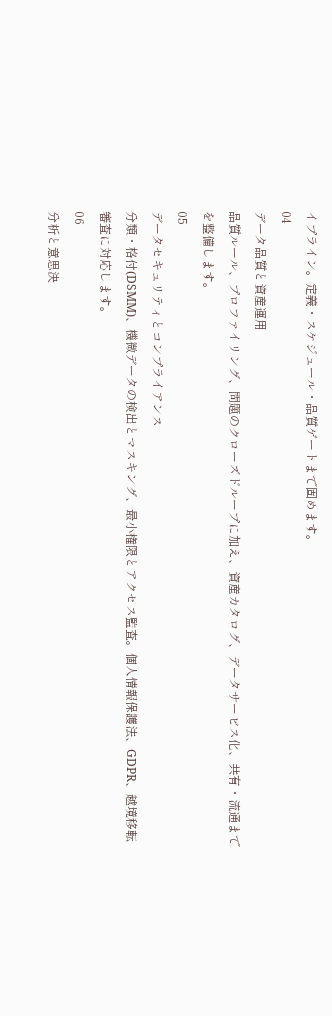イプライン。定義・スケジュール・品質ゲートまで固めます。
04
データ品質と資産運用
品質ルール、プロファイリング、問題のクローズドループに加え、資産カタログ、データサービス化、共有・流通までを整備します。
05
データセキュリティとコンプライアンス
分類・格付(DSMM)、機微データの検出とマスキング、最小権限とアクセス監査。個人情報保護法、GDPR、越境移転審査に対応します。
06
分析と意思決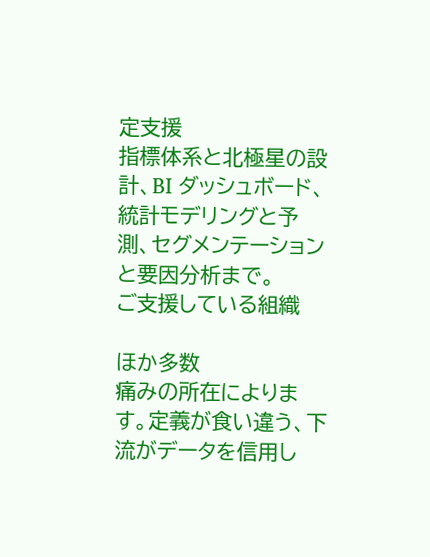定支援
指標体系と北極星の設計、BI ダッシュボード、統計モデリングと予測、セグメンテーションと要因分析まで。
ご支援している組織

ほか多数
痛みの所在によります。定義が食い違う、下流がデータを信用し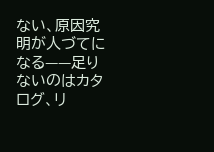ない、原因究明が人づてになる——足りないのはカタログ、リ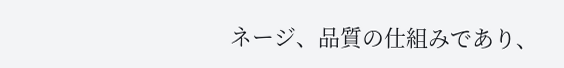ネージ、品質の仕組みであり、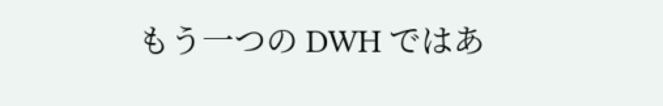もう一つの DWH ではあ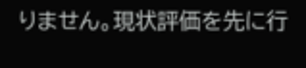りません。現状評価を先に行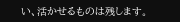い、活かせるものは残します。